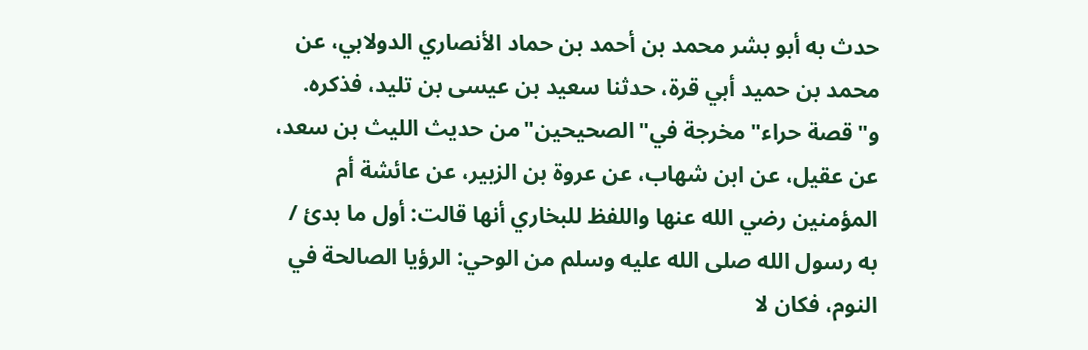حدث به أبو بشر محمد بن أحمد بن حماد الأنصاري الدولابي، عن محمد بن حميد أبي قرة، حدثنا سعيد بن عيسى بن تليد، فذكره.
و"قصة حراء"مخرجة في"الصحيحين"من حديث الليث بن سعد، عن عقيل، عن ابن شهاب، عن عروة بن الزبير، عن عائشة أم المؤمنين رضي الله عنها واللفظ للبخاري أنها قالت: أول ما بدئ / به رسول الله صلى الله عليه وسلم من الوحي: الرؤيا الصالحة في النوم، فكان لا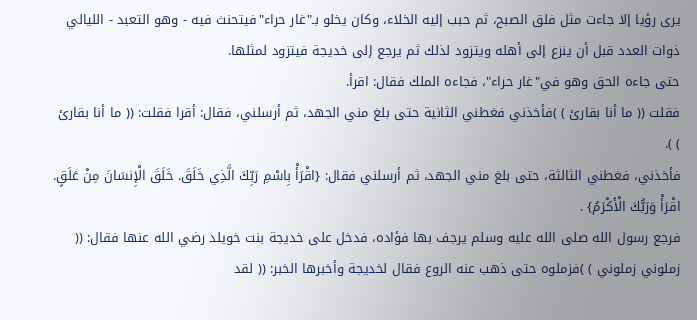يرى رؤيا إلا جاءت مثل فلق الصبح، ثم حبب إليه الخلاء، وكان يخلو بـ"غار حراء"فيتحنث فيه - وهو التعبد - الليالي ذوات العدد قبل أن ينزع إلى أهله ويتزود لذلك ثم يرجع إلى خديجة فيتزود لمثلها.
حتى جاءه الحق وهو في"غار حراء"، فجاءه الملك فقال: اقرأ.
فقلت (( ما أنا بقارئ ) )فأخذني فغطني الثانية حتى بلغ مني الجهد، ثم أرسلني، فقال: أقرا فقلت: (( ما أنا بقارئ ) ).
فأخذني، فغطني الثالثة، حتى بلغ مني الجهد، ثم أرسلني فقال: {اقْرَأْ بِاسْمِ رَبِّكَ الَّذِي خَلَقَ. خَلَقَ الْإِنسَانَ مِنْ عَلَقٍ. اقْرَأْ وَرَبُّكَ الْأَكْرَمُ} .
فرجع رسول الله صلى الله عليه وسلم يرجف بها فؤاده، فدخل على خديجة بنت خويلد رضي الله عنها فقال: (( زملوني زملوني ) )فزملوه حتى ذهب عنه الروع فقال لخديجة وأخبرها الخبر: (( لقد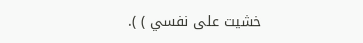خشيت على نفسي ) ).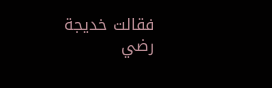فقالت خديجة رضي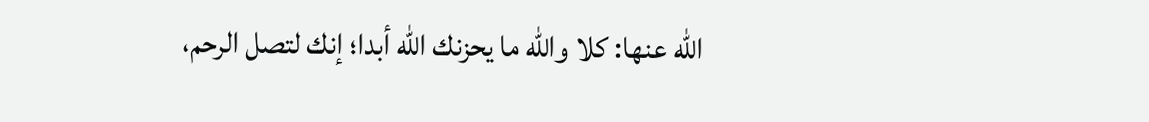الله عنها: كلا والله ما يحزنك الله أبدا؛ إنك لتصل الرحم،